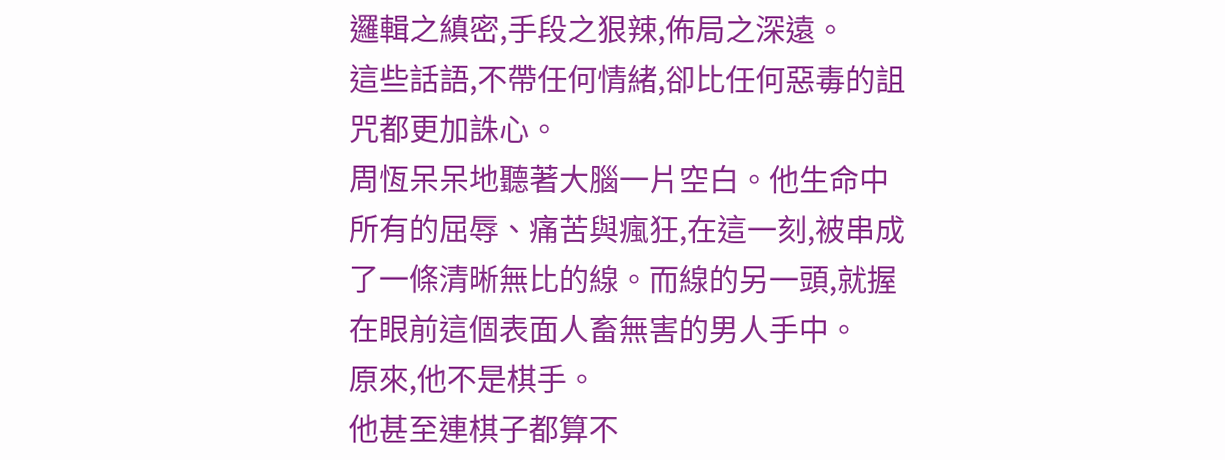邏輯之縝密,手段之狠辣,佈局之深遠。
這些話語,不帶任何情緒,卻比任何惡毒的詛咒都更加誅心。
周恆呆呆地聽著大腦一片空白。他生命中所有的屈辱、痛苦與瘋狂,在這一刻,被串成了一條清晰無比的線。而線的另一頭,就握在眼前這個表面人畜無害的男人手中。
原來,他不是棋手。
他甚至連棋子都算不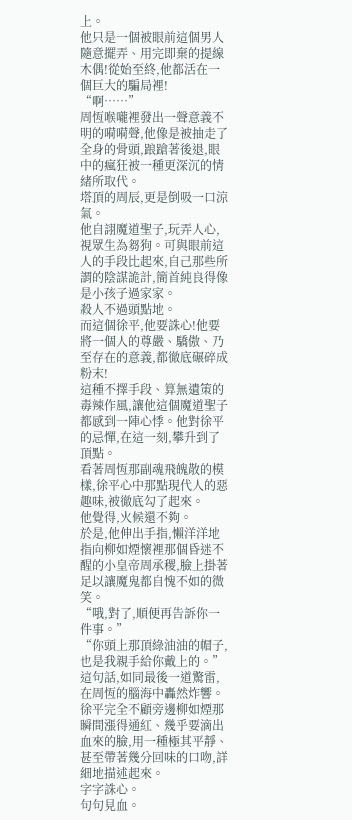上。
他只是一個被眼前這個男人隨意擺弄、用完即棄的提線木偶!從始至終,他都活在一個巨大的騙局裡!
“啊……”
周恆喉嚨裡發出一聲意義不明的嗬嗬聲,他像是被抽走了全身的骨頭,踉蹌著後退,眼中的瘋狂被一種更深沉的情緒所取代。
塔頂的周辰,更是倒吸一口涼氣。
他自詡魔道聖子,玩弄人心,視眾生為芻狗。可與眼前這人的手段比起來,自己那些所謂的陰謀詭計,簡首純良得像是小孩子過家家。
殺人不過頭點地。
而這個徐平,他要誅心!他要將一個人的尊嚴、驕傲、乃至存在的意義,都徹底碾碎成粉末!
這種不擇手段、算無遺策的毒辣作風,讓他這個魔道聖子都感到一陣心悸。他對徐平的忌憚,在這一刻,攀升到了頂點。
看著周恆那副魂飛魄散的模樣,徐平心中那點現代人的惡趣味,被徹底勾了起來。
他覺得,火候還不夠。
於是,他伸出手指,懶洋洋地指向柳如煙懷裡那個昏迷不醒的小皇帝周承稷,臉上掛著足以讓魔鬼都自愧不如的微笑。
“哦,對了,順便再告訴你一件事。”
“你頭上那頂綠油油的帽子,也是我親手給你戴上的。”
這句話,如同最後一道驚雷,在周恆的腦海中轟然炸響。
徐平完全不顧旁邊柳如煙那瞬間漲得通紅、幾乎要滴出血來的臉,用一種極其平靜、甚至帶著幾分回味的口吻,詳細地描述起來。
字字誅心。
句句見血。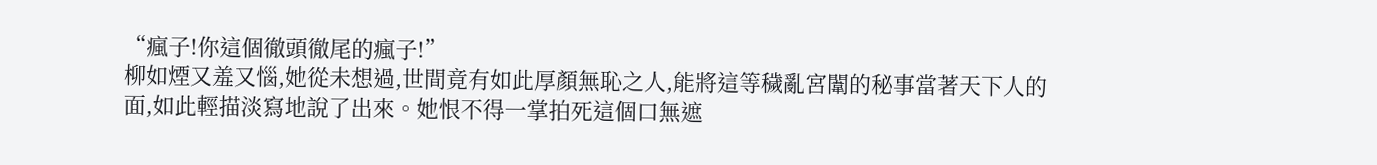“瘋子!你這個徹頭徹尾的瘋子!”
柳如煙又羞又惱,她從未想過,世間竟有如此厚顏無恥之人,能將這等穢亂宮闈的秘事當著天下人的面,如此輕描淡寫地說了出來。她恨不得一掌拍死這個口無遮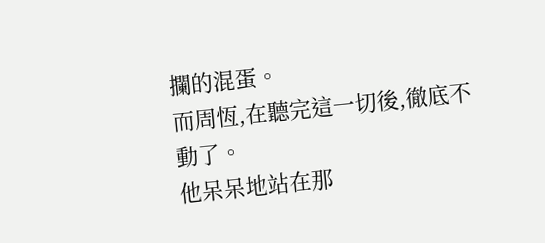攔的混蛋。
而周恆,在聽完這一切後,徹底不動了。
他呆呆地站在那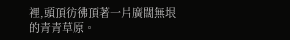裡,頭頂彷彿頂著一片廣闊無垠的青青草原。